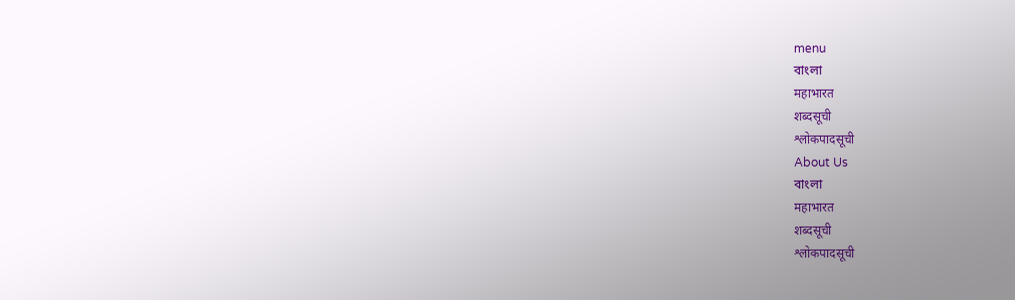menu
বাংলা
महाभारत
शब्दसूची
श्लोकपादसूची
About Us
বাংলা
महाभारत
शब्दसूची
श्लोकपादसूची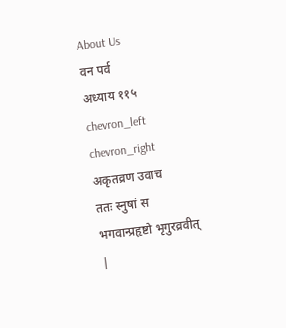About Us
वन पर्व
अध्याय ११५
chevron_left
chevron_right
अकृतव्रण उवाच
ततः स्नुषां स भगवान्प्रहृष्टो भृगुरव्रवीत् |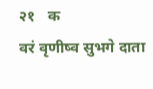२१   क
वरं वृणीष्व सुभगे दाता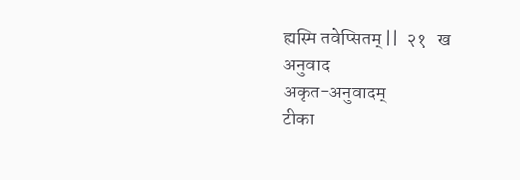ह्यस्मि तवेप्सितम् ||  २१   ख
अनुवाद
अकृत-अनुवादम्
टीका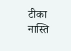टीका नास्ति